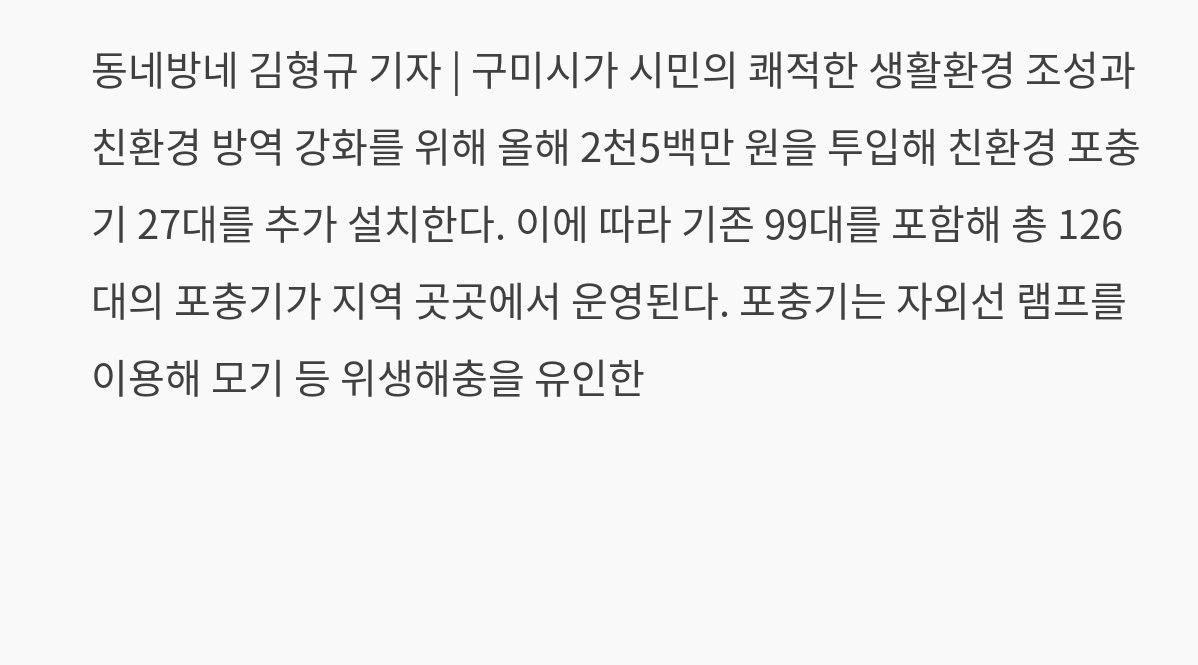동네방네 김형규 기자 | 구미시가 시민의 쾌적한 생활환경 조성과 친환경 방역 강화를 위해 올해 2천5백만 원을 투입해 친환경 포충기 27대를 추가 설치한다. 이에 따라 기존 99대를 포함해 총 126대의 포충기가 지역 곳곳에서 운영된다. 포충기는 자외선 램프를 이용해 모기 등 위생해충을 유인한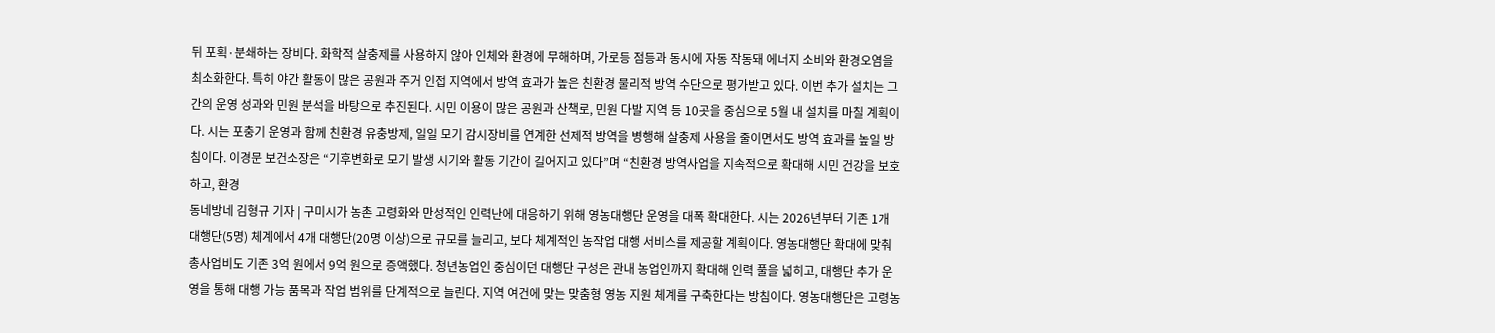뒤 포획·분쇄하는 장비다. 화학적 살충제를 사용하지 않아 인체와 환경에 무해하며, 가로등 점등과 동시에 자동 작동돼 에너지 소비와 환경오염을 최소화한다. 특히 야간 활동이 많은 공원과 주거 인접 지역에서 방역 효과가 높은 친환경 물리적 방역 수단으로 평가받고 있다. 이번 추가 설치는 그간의 운영 성과와 민원 분석을 바탕으로 추진된다. 시민 이용이 많은 공원과 산책로, 민원 다발 지역 등 10곳을 중심으로 5월 내 설치를 마칠 계획이다. 시는 포충기 운영과 함께 친환경 유충방제, 일일 모기 감시장비를 연계한 선제적 방역을 병행해 살충제 사용을 줄이면서도 방역 효과를 높일 방침이다. 이경문 보건소장은 “기후변화로 모기 발생 시기와 활동 기간이 길어지고 있다”며 “친환경 방역사업을 지속적으로 확대해 시민 건강을 보호하고, 환경
동네방네 김형규 기자 | 구미시가 농촌 고령화와 만성적인 인력난에 대응하기 위해 영농대행단 운영을 대폭 확대한다. 시는 2026년부터 기존 1개 대행단(5명) 체계에서 4개 대행단(20명 이상)으로 규모를 늘리고, 보다 체계적인 농작업 대행 서비스를 제공할 계획이다. 영농대행단 확대에 맞춰 총사업비도 기존 3억 원에서 9억 원으로 증액했다. 청년농업인 중심이던 대행단 구성은 관내 농업인까지 확대해 인력 풀을 넓히고, 대행단 추가 운영을 통해 대행 가능 품목과 작업 범위를 단계적으로 늘린다. 지역 여건에 맞는 맞춤형 영농 지원 체계를 구축한다는 방침이다. 영농대행단은 고령농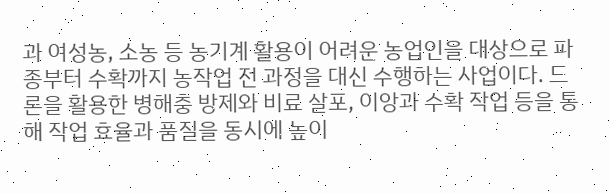과 여성농, 소농 등 농기계 활용이 어려운 농업인을 대상으로 파종부터 수확까지 농작업 전 과정을 대신 수행하는 사업이다. 드론을 활용한 병해충 방제와 비료 살포, 이앙과 수확 작업 등을 통해 작업 효율과 품질을 동시에 높이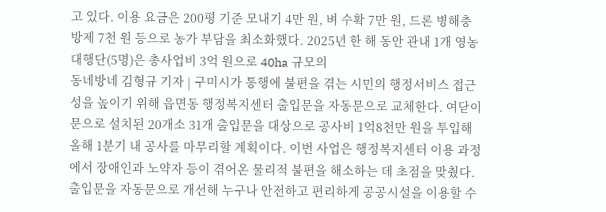고 있다. 이용 요금은 200평 기준 모내기 4만 원, 벼 수확 7만 원, 드론 병해충 방제 7천 원 등으로 농가 부담을 최소화했다. 2025년 한 해 동안 관내 1개 영농대행단(5명)은 총사업비 3억 원으로 40ha 규모의
동네방네 김형규 기자 | 구미시가 통행에 불편을 겪는 시민의 행정서비스 접근성을 높이기 위해 읍면동 행정복지센터 출입문을 자동문으로 교체한다. 여닫이문으로 설치된 20개소 31개 출입문을 대상으로 공사비 1억8천만 원을 투입해 올해 1분기 내 공사를 마무리할 계획이다. 이번 사업은 행정복지센터 이용 과정에서 장애인과 노약자 등이 겪어온 물리적 불편을 해소하는 데 초점을 맞췄다. 출입문을 자동문으로 개선해 누구나 안전하고 편리하게 공공시설을 이용할 수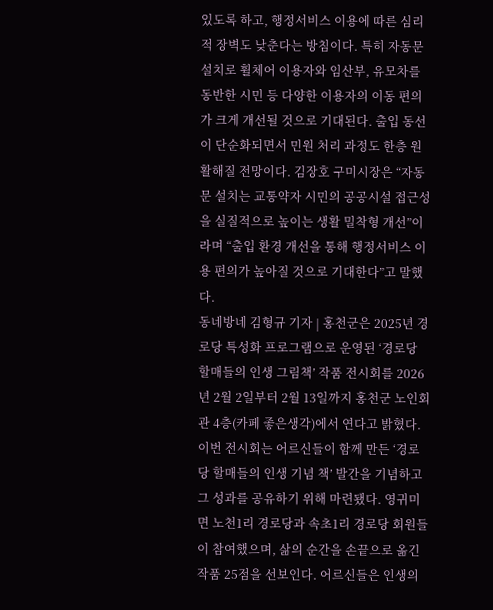있도록 하고, 행정서비스 이용에 따른 심리적 장벽도 낮춘다는 방침이다. 특히 자동문 설치로 휠체어 이용자와 임산부, 유모차를 동반한 시민 등 다양한 이용자의 이동 편의가 크게 개선될 것으로 기대된다. 출입 동선이 단순화되면서 민원 처리 과정도 한층 원활해질 전망이다. 김장호 구미시장은 “자동문 설치는 교통약자 시민의 공공시설 접근성을 실질적으로 높이는 생활 밀착형 개선”이라며 “출입 환경 개선을 통해 행정서비스 이용 편의가 높아질 것으로 기대한다”고 말했다.
동네방네 김형규 기자 | 홍천군은 2025년 경로당 특성화 프로그램으로 운영된 ‘경로당 할매들의 인생 그림책’ 작품 전시회를 2026년 2월 2일부터 2월 13일까지 홍천군 노인회관 4층(카페 좋은생각)에서 연다고 밝혔다. 이번 전시회는 어르신들이 함께 만든 ‘경로당 할매들의 인생 기념 책’ 발간을 기념하고 그 성과를 공유하기 위해 마련됐다. 영귀미면 노천1리 경로당과 속초1리 경로당 회원들이 참여했으며, 삶의 순간을 손끝으로 옮긴 작품 25점을 선보인다. 어르신들은 인생의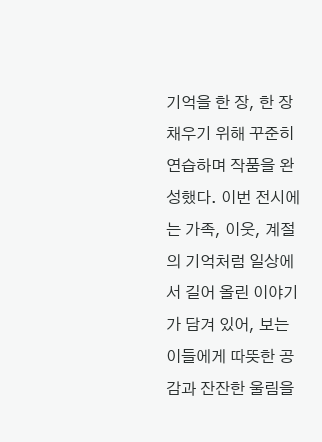기억을 한 장, 한 장 채우기 위해 꾸준히 연습하며 작품을 완성했다. 이번 전시에는 가족, 이웃, 계절의 기억처럼 일상에서 길어 올린 이야기가 담겨 있어, 보는 이들에게 따뜻한 공감과 잔잔한 울림을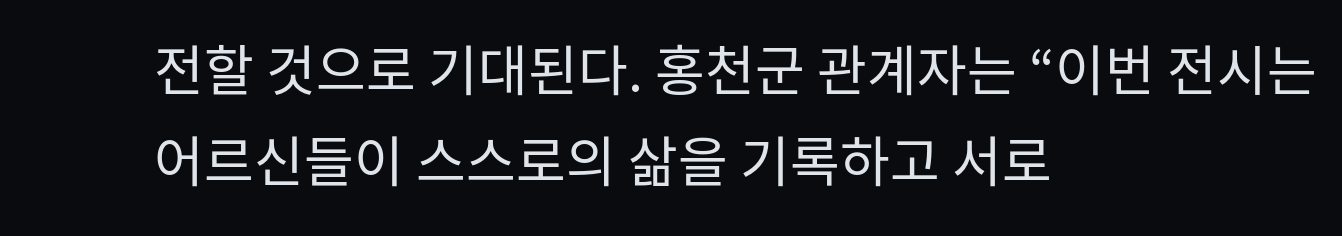전할 것으로 기대된다. 홍천군 관계자는 “이번 전시는 어르신들이 스스로의 삶을 기록하고 서로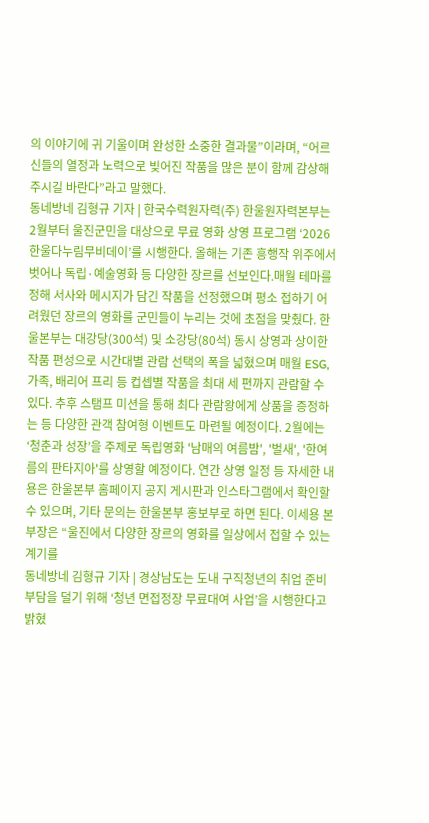의 이야기에 귀 기울이며 완성한 소중한 결과물”이라며, “어르신들의 열정과 노력으로 빚어진 작품을 많은 분이 함께 감상해 주시길 바란다”라고 말했다.
동네방네 김형규 기자 | 한국수력원자력(주) 한울원자력본부는 2월부터 울진군민을 대상으로 무료 영화 상영 프로그램 ‘2026 한울다누림무비데이’를 시행한다. 올해는 기존 흥행작 위주에서 벗어나 독립·예술영화 등 다양한 장르를 선보인다.매월 테마를 정해 서사와 메시지가 담긴 작품을 선정했으며 평소 접하기 어려웠던 장르의 영화를 군민들이 누리는 것에 초점을 맞췄다. 한울본부는 대강당(300석) 및 소강당(80석) 동시 상영과 상이한 작품 편성으로 시간대별 관람 선택의 폭을 넓혔으며 매월 ESG, 가족, 배리어 프리 등 컵셉별 작품을 최대 세 편까지 관람할 수 있다. 추후 스탬프 미션을 통해 최다 관람왕에게 상품을 증정하는 등 다양한 관객 참여형 이벤트도 마련될 예정이다. 2월에는 ‘청춘과 성장’을 주제로 독립영화 '남매의 여름밤', '벌새', '한여름의 판타지아'를 상영할 예정이다. 연간 상영 일정 등 자세한 내용은 한울본부 홈페이지 공지 게시판과 인스타그램에서 확인할 수 있으며, 기타 문의는 한울본부 홍보부로 하면 된다. 이세용 본부장은 “울진에서 다양한 장르의 영화를 일상에서 접할 수 있는 계기를
동네방네 김형규 기자 | 경상남도는 도내 구직청년의 취업 준비 부담을 덜기 위해 ‘청년 면접정장 무료대여 사업’을 시행한다고 밝혔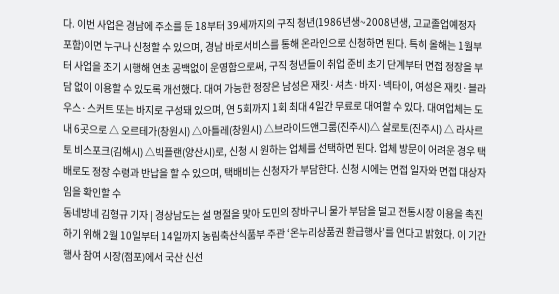다. 이번 사업은 경남에 주소를 둔 18부터 39세까지의 구직 청년(1986년생~2008년생, 고교졸업예정자 포함)이면 누구나 신청할 수 있으며, 경남 바로서비스를 통해 온라인으로 신청하면 된다. 특히 올해는 1월부터 사업을 조기 시행해 연초 공백없이 운영함으로써, 구직 청년들이 취업 준비 초기 단계부터 면접 정장을 부담 없이 이용할 수 있도록 개선했다. 대여 가능한 정장은 남성은 재킷·셔츠·바지·넥타이, 여성은 재킷·블라우스·스커트 또는 바지로 구성돼 있으며, 연 5회까지 1회 최대 4일간 무료로 대여할 수 있다. 대여업체는 도내 6곳으로 △ 오르테가(창원시) △아틀레(창원시) △브라이드앤그룸(진주시)△ 살로토(진주시) △ 라사르토 비스포크(김해시) △빅플랜(양산시)로, 신청 시 원하는 업체를 선택하면 된다. 업체 방문이 어려운 경우 택배로도 정장 수령과 반납을 할 수 있으며, 택배비는 신청자가 부담한다. 신청 시에는 면접 일자와 면접 대상자임을 확인할 수
동네방네 김형규 기자 | 경상남도는 설 명절을 맞아 도민의 장바구니 물가 부담을 덜고 전통시장 이용을 촉진하기 위해 2월 10일부터 14일까지 농림축산식품부 주관 ‘온누리상품권 환급행사’를 연다고 밝혔다. 이 기간 행사 참여 시장(점포)에서 국산 신선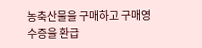농축산물을 구매하고 구매영수증을 환급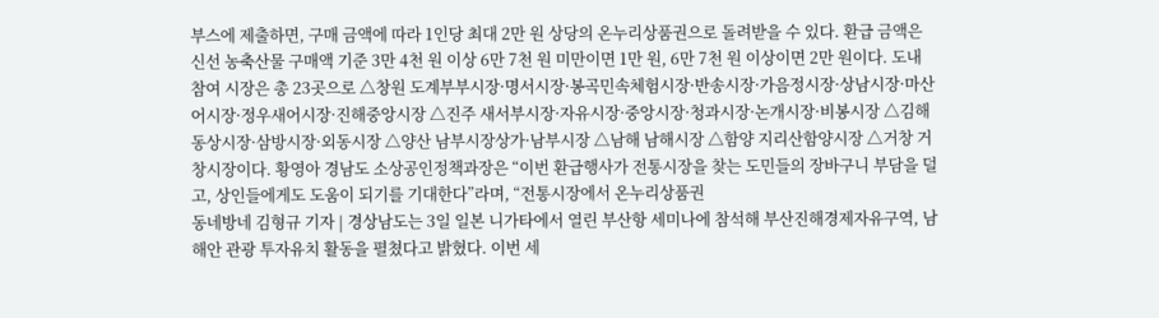부스에 제출하면, 구매 금액에 따라 1인당 최대 2만 원 상당의 온누리상품권으로 돌려받을 수 있다. 환급 금액은 신선 농축산물 구매액 기준 3만 4천 원 이상 6만 7천 원 미만이면 1만 원, 6만 7천 원 이상이면 2만 원이다. 도내 참여 시장은 총 23곳으로 △창원 도계부부시장·명서시장·봉곡민속체험시장·반송시장·가음정시장·상남시장·마산어시장·정우새어시장·진해중앙시장 △진주 새서부시장·자유시장·중앙시장·청과시장·논개시장·비봉시장 △김해 동상시장·삼방시장·외동시장 △양산 남부시장상가·남부시장 △남해 남해시장 △함양 지리산함양시장 △거창 거창시장이다. 황영아 경남도 소상공인정책과장은 “이번 환급행사가 전통시장을 찾는 도민들의 장바구니 부담을 덜고, 상인들에게도 도움이 되기를 기대한다”라며, “전통시장에서 온누리상품권
동네방네 김형규 기자 | 경상남도는 3일 일본 니가타에서 열린 부산항 세미나에 참석해 부산진해경제자유구역, 남해안 관광 투자유치 활동을 펼쳤다고 밝혔다. 이번 세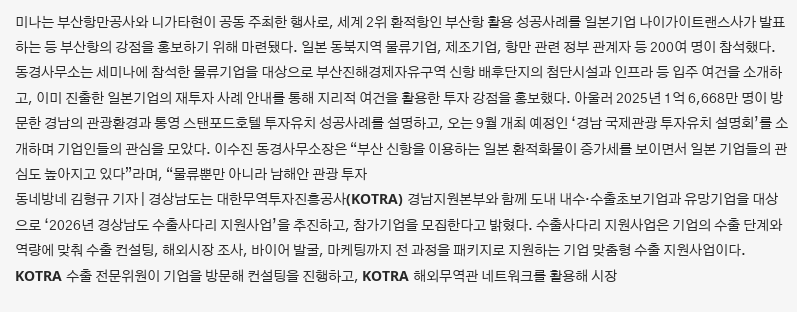미나는 부산항만공사와 니가타현이 공동 주최한 행사로, 세계 2위 환적항인 부산항 활용 성공사례를 일본기업 나이가이트랜스사가 발표하는 등 부산항의 강점을 홍보하기 위해 마련됐다. 일본 동북지역 물류기업, 제조기업, 항만 관련 정부 관계자 등 200여 명이 참석했다. 동경사무소는 세미나에 참석한 물류기업을 대상으로 부산진해경제자유구역 신항 배후단지의 첨단시설과 인프라 등 입주 여건을 소개하고, 이미 진출한 일본기업의 재투자 사례 안내를 통해 지리적 여건을 활용한 투자 강점을 홍보했다. 아울러 2025년 1억 6,668만 명이 방문한 경남의 관광환경과 통영 스탠포드호텔 투자유치 성공사례를 설명하고, 오는 9월 개최 예정인 ‘경남 국제관광 투자유치 설명회’를 소개하며 기업인들의 관심을 모았다. 이수진 동경사무소장은 “부산 신항을 이용하는 일본 환적화물이 증가세를 보이면서 일본 기업들의 관심도 높아지고 있다”라며, “물류뿐만 아니라 남해안 관광 투자
동네방네 김형규 기자 | 경상남도는 대한무역투자진흥공사(KOTRA) 경남지원본부와 함께 도내 내수·수출초보기업과 유망기업을 대상으로 ‘2026년 경상남도 수출사다리 지원사업’을 추진하고, 참가기업을 모집한다고 밝혔다. 수출사다리 지원사업은 기업의 수출 단계와 역량에 맞춰 수출 컨설팅, 해외시장 조사, 바이어 발굴, 마케팅까지 전 과정을 패키지로 지원하는 기업 맞춤형 수출 지원사업이다. KOTRA 수출 전문위원이 기업을 방문해 컨설팅을 진행하고, KOTRA 해외무역관 네트워크를 활용해 시장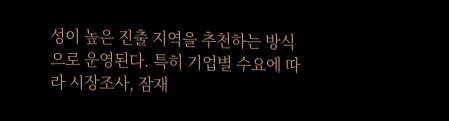성이 높은 진출 지역을 추천하는 방식으로 운영된다. 특히 기업별 수요에 따라 시장조사, 잠재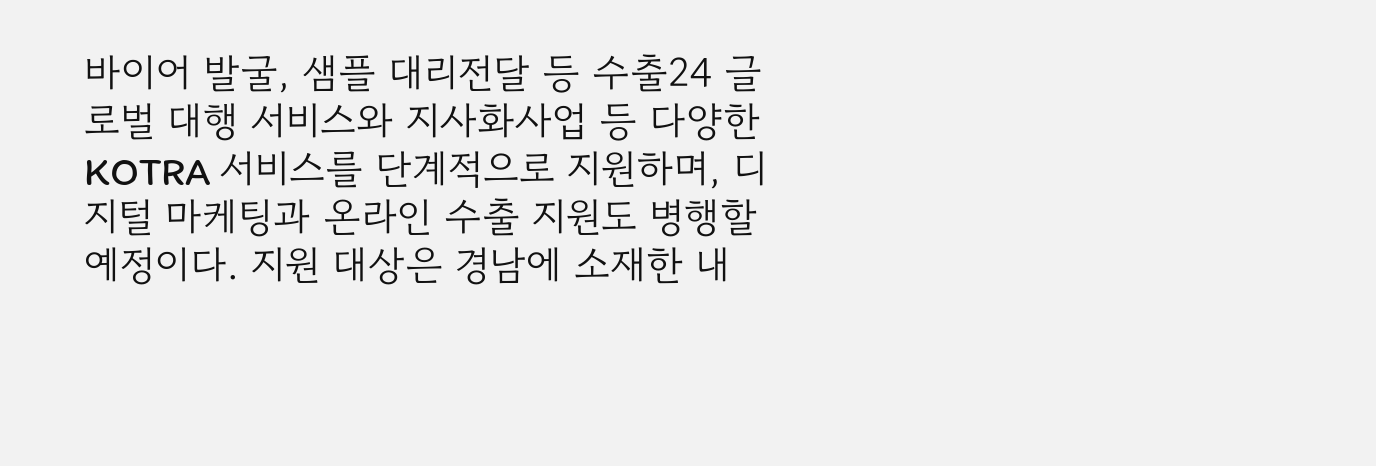바이어 발굴, 샘플 대리전달 등 수출24 글로벌 대행 서비스와 지사화사업 등 다양한 KOTRA 서비스를 단계적으로 지원하며, 디지털 마케팅과 온라인 수출 지원도 병행할 예정이다. 지원 대상은 경남에 소재한 내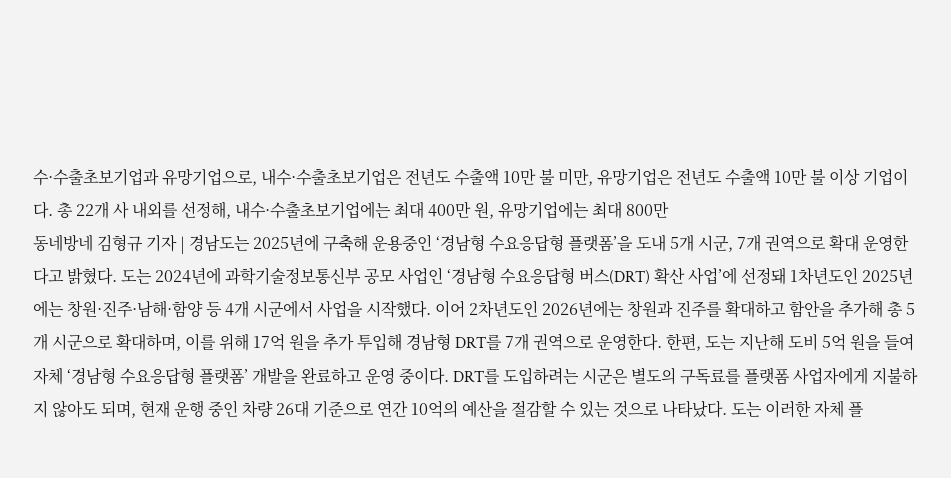수·수출초보기업과 유망기업으로, 내수·수출초보기업은 전년도 수출액 10만 불 미만, 유망기업은 전년도 수출액 10만 불 이상 기업이다. 총 22개 사 내외를 선정해, 내수·수출초보기업에는 최대 400만 원, 유망기업에는 최대 800만
동네방네 김형규 기자 | 경남도는 2025년에 구축해 운용중인 ‘경남형 수요응답형 플랫폼’을 도내 5개 시군, 7개 권역으로 확대 운영한다고 밝혔다. 도는 2024년에 과학기술정보통신부 공모 사업인 ‘경남형 수요응답형 버스(DRT) 확산 사업’에 선정돼 1차년도인 2025년에는 창원·진주·남해·함양 등 4개 시군에서 사업을 시작했다. 이어 2차년도인 2026년에는 창원과 진주를 확대하고 함안을 추가해 총 5개 시군으로 확대하며, 이를 위해 17억 원을 추가 투입해 경남형 DRT를 7개 권역으로 운영한다. 한편, 도는 지난해 도비 5억 원을 들여 자체 ‘경남형 수요응답형 플랫폼’ 개발을 완료하고 운영 중이다. DRT를 도입하려는 시군은 별도의 구독료를 플랫폼 사업자에게 지불하지 않아도 되며, 현재 운행 중인 차량 26대 기준으로 연간 10억의 예산을 절감할 수 있는 것으로 나타났다. 도는 이러한 자체 플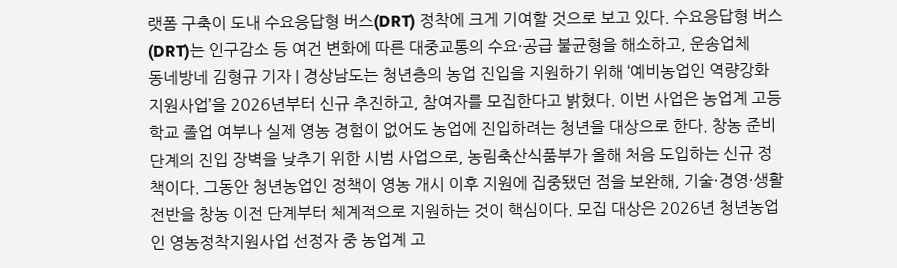랫폼 구축이 도내 수요응답형 버스(DRT) 정착에 크게 기여할 것으로 보고 있다. 수요응답형 버스(DRT)는 인구감소 등 여건 변화에 따른 대중교통의 수요·공급 불균형을 해소하고, 운송업체
동네방네 김형규 기자 | 경상남도는 청년층의 농업 진입을 지원하기 위해 ‘예비농업인 역량강화 지원사업’을 2026년부터 신규 추진하고, 참여자를 모집한다고 밝혔다. 이번 사업은 농업계 고등학교 졸업 여부나 실제 영농 경험이 없어도 농업에 진입하려는 청년을 대상으로 한다. 창농 준비 단계의 진입 장벽을 낮추기 위한 시범 사업으로, 농림축산식품부가 올해 처음 도입하는 신규 정책이다. 그동안 청년농업인 정책이 영농 개시 이후 지원에 집중됐던 점을 보완해, 기술·경영·생활 전반을 창농 이전 단계부터 체계적으로 지원하는 것이 핵심이다. 모집 대상은 2026년 청년농업인 영농정착지원사업 선정자 중 농업계 고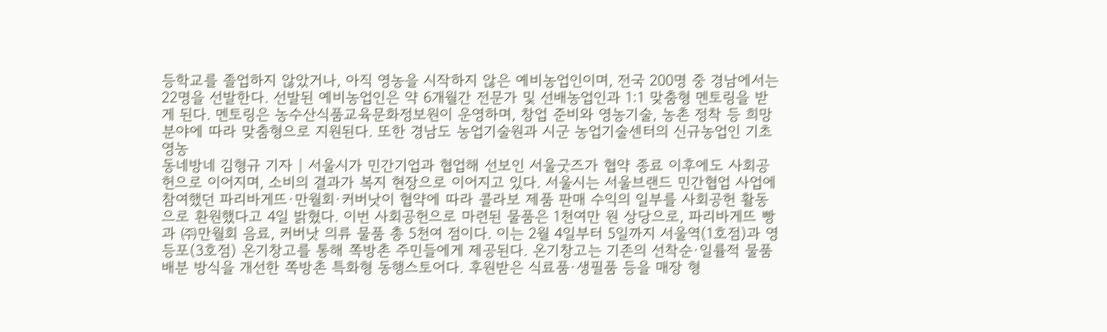등학교를 졸업하지 않았거나, 아직 영농을 시작하지 않은 예비농업인이며, 전국 200명 중 경남에서는 22명을 선발한다. 선발된 예비농업인은 약 6개월간 전문가 및 선배농업인과 1:1 맞춤형 멘토링을 받게 된다. 멘토링은 농수산식품교육문화정보원이 운영하며, 창업 준비와 영농기술, 농촌 정착 등 희망 분야에 따라 맞춤형으로 지원된다. 또한 경남도 농업기술원과 시군 농업기술센터의 신규농업인 기초 영농
동네방네 김형규 기자 | 서울시가 민간기업과 협업해 선보인 서울굿즈가 협약 종료 이후에도 사회공헌으로 이어지며, 소비의 결과가 복지 현장으로 이어지고 있다. 서울시는 서울브랜드 민간협업 사업에 참여했던 파리바게뜨·만월회·커버낫이 협약에 따라 콜라보 제품 판매 수익의 일부를 사회공헌 활동으로 환원했다고 4일 밝혔다. 이번 사회공헌으로 마련된 물품은 1천여만 원 상당으로, 파리바게뜨 빵과 ㈜만월회 음료, 커버낫 의류 물품 총 5천여 점이다. 이는 2월 4일부터 5일까지 서울역(1호점)과 영등포(3호점) 온기창고를 통해 쪽방촌 주민들에게 제공된다. 온기창고는 기존의 선착순·일률적 물품 배분 방식을 개선한 쪽방촌 특화형 동행스토어다. 후원받은 식료품·생필품 등을 매장 형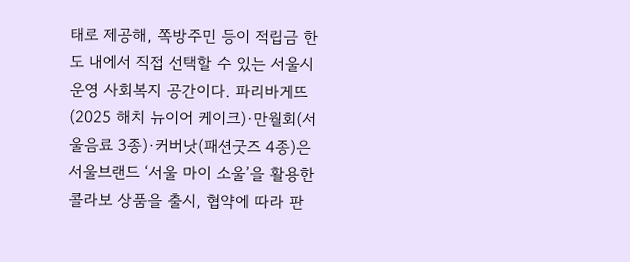태로 제공해, 쪽방주민 등이 적립금 한도 내에서 직접 선택할 수 있는 서울시 운영 사회복지 공간이다. 파리바게뜨(2025 해치 뉴이어 케이크)·만월회(서울음료 3종)·커버낫(패션굿즈 4종)은 서울브랜드 ‘서울 마이 소울’을 활용한 콜라보 상품을 출시, 협약에 따라 판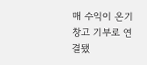매 수익이 온기창고 기부로 연결됐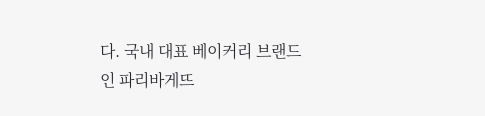다. 국내 대표 베이커리 브랜드인 파리바게뜨